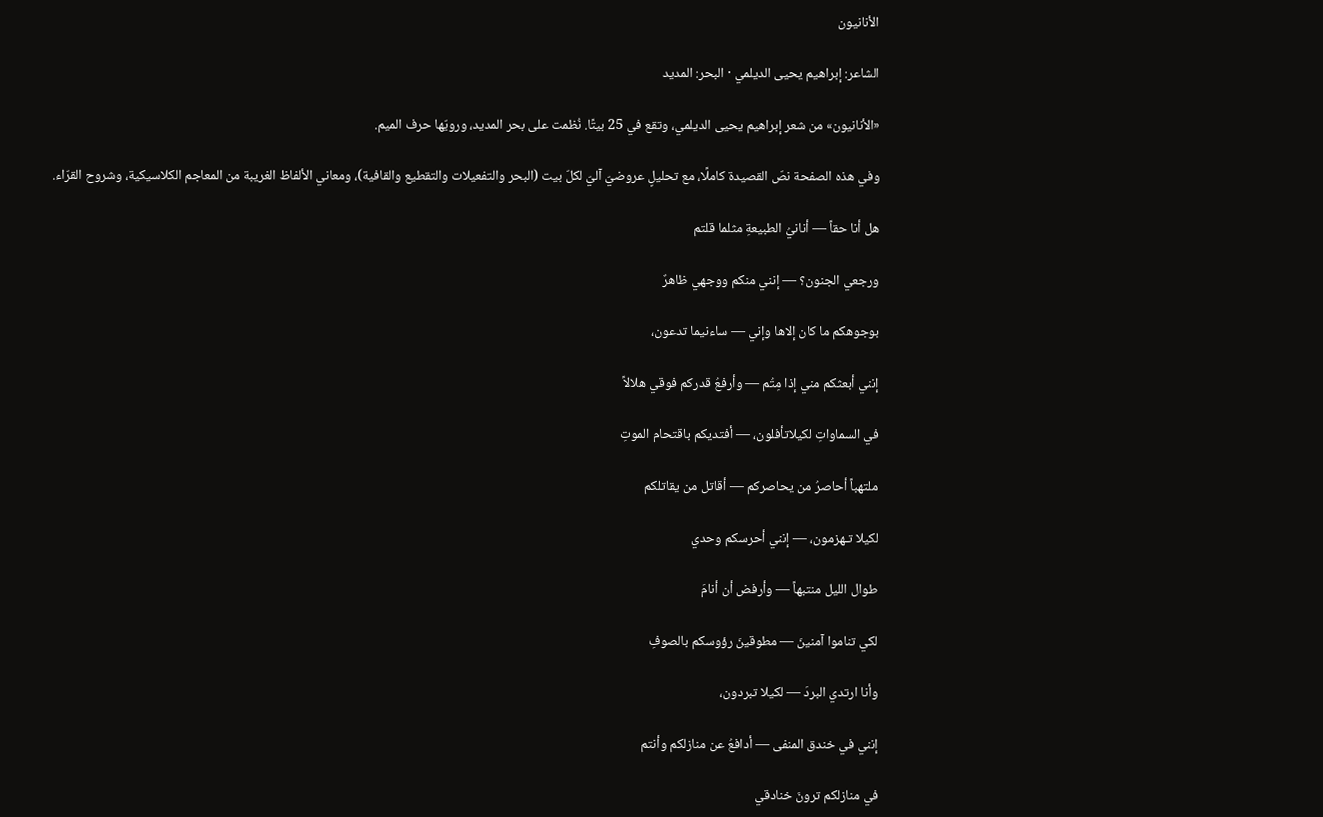الأنانيون

الشاعر: إبراهيم يحيى الديلمي · البحر: المديد

«الأنانيون» من شعر إبراهيم يحيى الديلمي، وتقع في 25 بيتًا. نُظمت على بحر المديد، ورويّها حرف الميم.

وفي هذه الصفحة نصّ القصيدة كاملًا، مع تحليلٍ عروضيّ آليّ لكلّ بيت (البحر والتفعيلات والتقطيع والقافية)، ومعاني الألفاظ الغريبة من المعاجم الكلاسيكية، وشروح القرّاء.

هل أنا حقاً — أنانيُ الطبيعةِ مثلما قلتم

ورجعي الجنون؟ — إنني منكم ووجهي ظاهرٌ

بوجوهكم ما كان إلاها وإني — ساءنيما تدعون،

إنني أبعثكم مني إذا مِتُم — وأرفعُ قدركم فوقي هلالاً

في السماواتِ لكيلاتأفلون، — أفتديكم باقتحام الموتِ

ملتهباً أحاصرُ من يحاصركم — أقاتل من يقاتلكم

لكيلا تـهزمون، — إنني أحرسكم وحدي

طوال الليل منتبهاً — وأرفض أن أنامَ

لكي تناموا آمنينَ — مطوقينَ رؤوسكم بالصوفِ

وأنا ارتدي البردَ — لكيلا تبردون،

إنني في خندق المنفى — أدافعُ عن منازلكم وأنتم

في منازلكم ترونَ خنادقي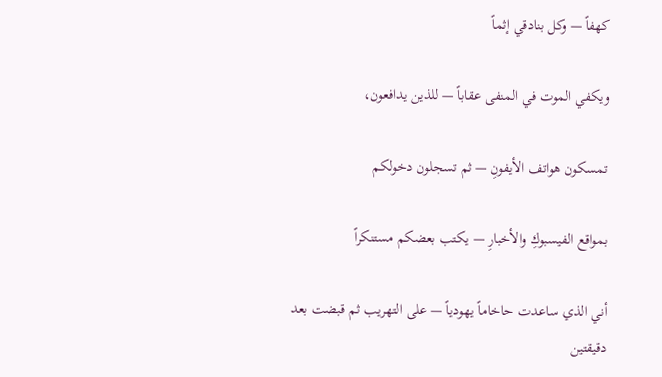كهفاً — وكل بنادقي إثماً

ويكفي الموت في المنفى عقاباً — للذين يدافعون،

تمسكون هواتف الأيفونِ — ثم تسجلون دخولكم

بمواقع الفيسبوكِ والأخبارِ — يكتب بعضكم مستنكراً

أني الذي ساعدت حاخاماً يهودياً — على التهريب ثم قبضت بعد دقيقتين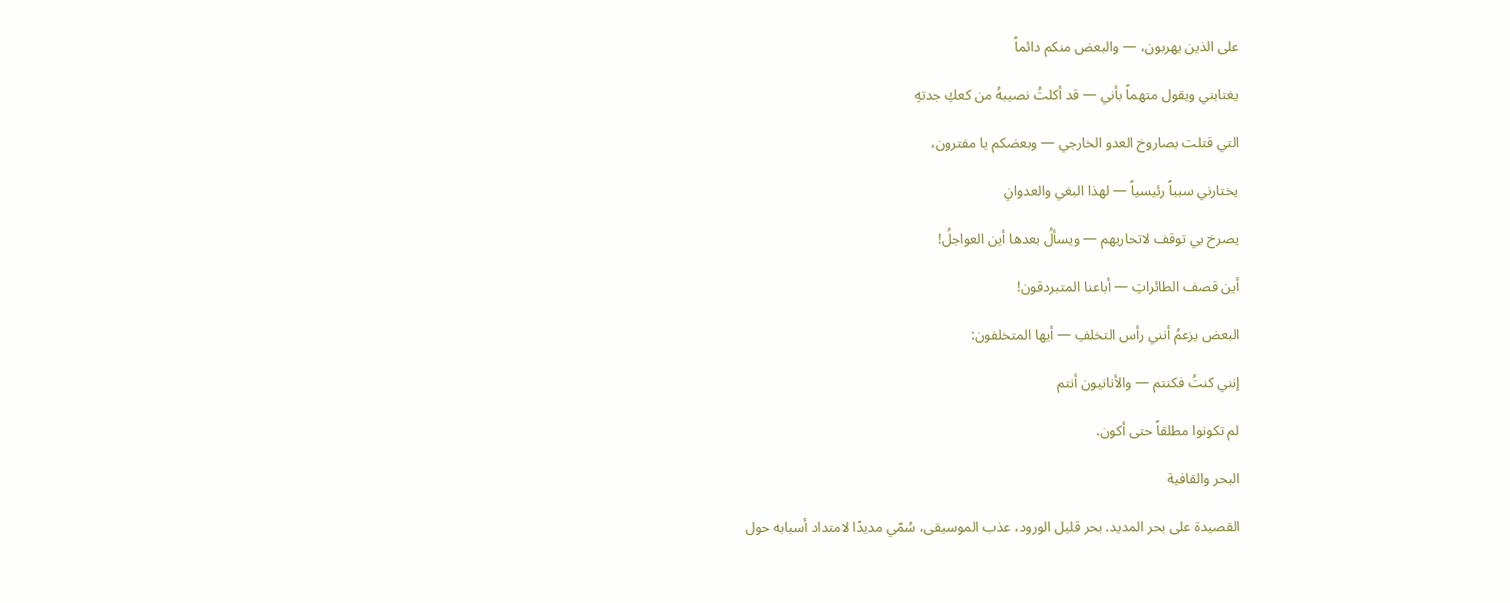على الذين يهربون، — والبعض منكم دائماً

يغتابني ويقول متهماً بأني — قد أكلتُ نصيبهُ من كعكِ جدتهِ

التي قتلت بصاروخ العدو الخارجي — وبعضكم يا مفترون،

يختارني سبباً رئيسياً — لهذا البغي والعدوانِ

يصرخ بي توقف لاتحاربهم — ويسألُ بعدها أين العواجلُ!

أين قصف الطائراتِ — أباعنا المتبردقون!

البعض يزعمُ أنني رأس التخلفِ — أيها المتخلفون:

إنني كنتُ فكنتم — والأنانيون أنتم

لم تكونوا مطلقاً حتى أكون.

البحر والقافية

القصيدة على بحر المديد. بحر قليل الورود، عذب الموسيقى، سُمّي مديدًا لامتداد أسبابه حول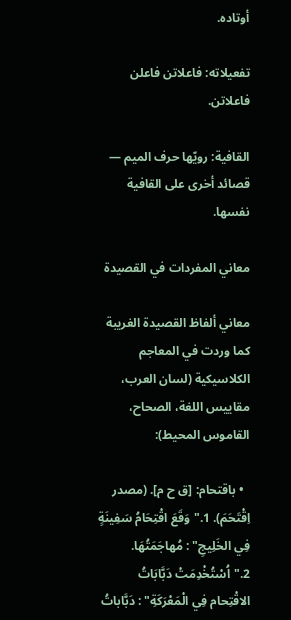أوتاده.

تفعيلاته: فاعلاتن فاعلن فاعلاتن.

القافية: رويّها حرف الميم — قصائد أخرى على القافية نفسها.

معاني المفردات في القصيدة

معاني ألفاظ القصيدة الغريبة كما وردت في المعاجم الكلاسيكية (لسان العرب، مقاييس اللغة، الصحاح، القاموس المحيط):

  • باقتحام: [ق ح م]. (مصدر اِقْتَحَمَ). 1."وَقَعَ اقْتِحَامُ سَفِينَةٍ فِي الخَلِيجِ" : مُهاجَمَتُهَا. 2."اُسْتُخْدِمَتْ دَبَّابَاتُ الاقْتِحام فِي الْمَعْرَكَةِ" : دَبَّاباتُ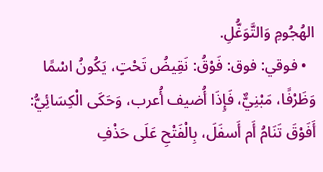الهُجُومِ وَالتَّوَغُّلِ.
  • فوقي: فوق: فَوْقُ: نَقِيضُ تَحْتٍ، يَكُونُ اسْمًا وَظَرْفًا، مَبْنِيٌّ، فَإِذَا أُضيف أُعرب، وَحَكَى الْكِسَائِيُّ: أَفَوْقَ تَنَامُ أَم أَسفَلَ، بِالْفَتْحِ عَلَى حَذْفِ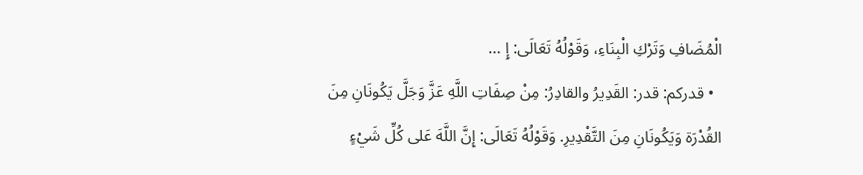الْمُضَافِ وَتَرْكِ الْبِنَاءِ، وَقَوْلُهُ تَعَالَى: إِ …
  • قدركم: قدر: القَدِيرُ والقادِرُ: مِنْ صِفَاتِ اللَّهِ عَزَّ وَجَلَّ يَكُونَانِ مِنَ القُدْرَة وَيَكُونَانِ مِنَ التَّقْدِيرِ. وَقَوْلُهُ تَعَالَى: إِنَّ اللَّهَ عَلى كُلِّ شَيْءٍ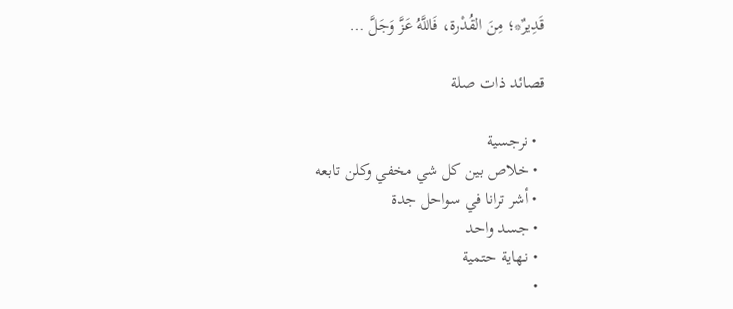قَدِيرٌ*؛ مِنَ القُدْرة، فَاللَّهُ عَزَّ وَجَلَّ …

قصائد ذات صلة

  • نرجسية
  • خلاص بين كل شي مخفي وكلن تابعه
  • أشر ترانا في سواحل جدة
  • جسد واحد
  • نـهاية حتمية
  •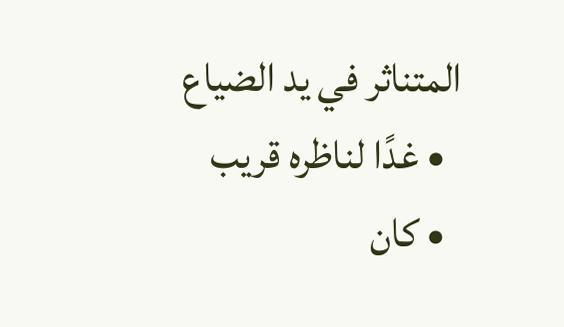المتناثر في يد الضياع
  • غدًا لناظره قريب
  • كان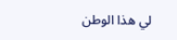لي هذا الوطن